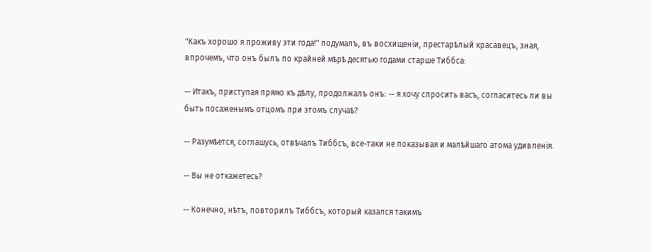"Какъ хорошо я проживу эти года!" подумалъ, въ восхищеніи, престарѣлый красавецъ, зная, впрочемъ, что онъ былъ по крайней мѣрѣ десятью годами старше Тиббса:

-- Итакъ, приступая прямо къ дѣлу, продолжалъ онъ: -- я хочу спросить васъ, согласитесь ли вы быть посаженымъ отцомъ при этомъ случаѣ?

-- Разумѣется, соглашусь, отвѣчалъ Тиббсъ, все-таки не показывая и малѣйшаго атома удивленія.

-- Вы не откажетесь?

-- Конечно, нѣтъ, повторилъ Тиббсъ, который казался такимъ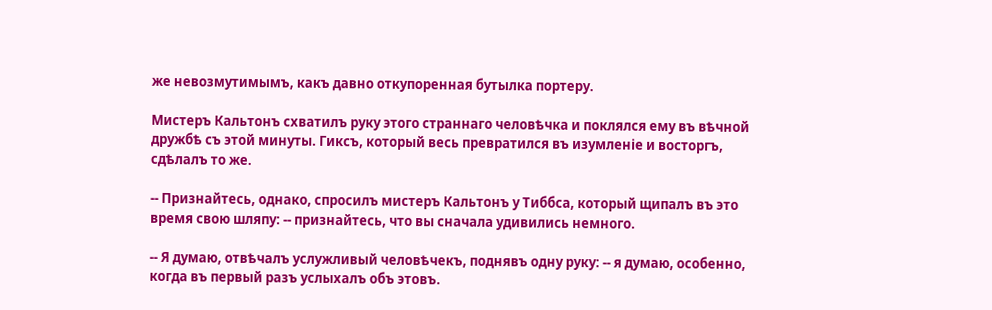же невозмутимымъ, какъ давно откупоренная бутылка портеру.

Мистеръ Кальтонъ схватилъ руку этого страннаго человѣчка и поклялся ему въ вѣчной дружбѣ съ этой минуты. Гиксъ, который весь превратился въ изумленіе и восторгъ, сдѣлалъ то же.

-- Признайтесь, однако, спросилъ мистеръ Кальтонъ у Тиббса, который щипалъ въ это время свою шляпу: -- признайтесь, что вы сначала удивились немного.

-- Я думаю, отвѣчалъ услужливый человѣчекъ, поднявъ одну руку: -- я думаю, особенно, когда въ первый разъ услыхалъ объ этовъ.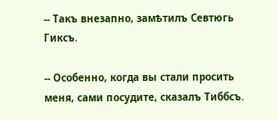-- Такъ внезапно, замѣтилъ Севтюгь Гиксъ.

-- Особенно, когда вы стали просить меня, сами посудите, сказалъ Тиббсъ.